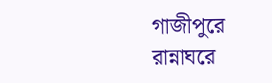গাজীপুরে রান্নাঘরে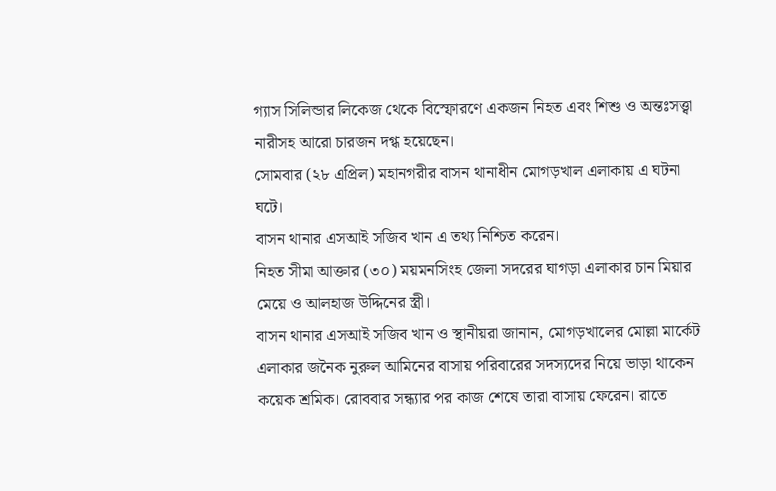গ্যাস সিলিন্ডার লিকেজ থেকে বিস্ফোরণে একজন নিহত এবং শিশু ও অন্তঃসত্ত্বা নারীসহ আরো চারজন দগ্ধ হয়েছেন।
সোমবার (২৮ এপ্রিল) মহানগরীর বাসন থানাধীন মোগড়খাল এলাকায় এ ঘটনা ঘটে।
বাসন থানার এসআই সজিব খান এ তথ্য নিশ্চিত করেন।
নিহত সীমা আক্তার (৩০) ময়মনসিংহ জেলা সদরের ঘাগড়া এলাকার চান মিয়ার মেয়ে ও আলহাজ উদ্দিনের স্ত্রী।
বাসন থানার এসআই সজিব খান ও স্থানীয়রা জানান, মোগড়খালের মোল্লা মার্কেট এলাকার জনৈক নুরুল আমিনের বাসায় পরিবারের সদস্যদের নিয়ে ভাড়া থাকেন কয়েক শ্রমিক। রোববার সন্ধ্যার পর কাজ শেষে তারা বাসায় ফেরেন। রাতে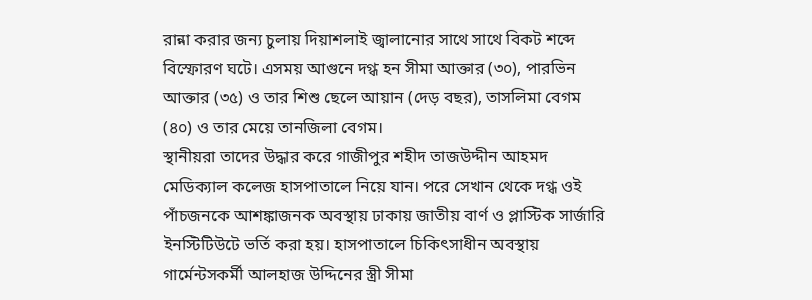রান্না করার জন্য চুলায় দিয়াশলাই জ্বালানোর সাথে সাথে বিকট শব্দে বিস্ফোরণ ঘটে। এসময় আগুনে দগ্ধ হন সীমা আক্তার (৩০), পারভিন আক্তার (৩৫) ও তার শিশু ছেলে আয়ান (দেড় বছর), তাসলিমা বেগম (৪০) ও তার মেয়ে তানজিলা বেগম।
স্থানীয়রা তাদের উদ্ধার করে গাজীপুর শহীদ তাজউদ্দীন আহমদ মেডিক্যাল কলেজ হাসপাতালে নিয়ে যান। পরে সেখান থেকে দগ্ধ ওই পাঁচজনকে আশঙ্কাজনক অবস্থায় ঢাকায় জাতীয় বার্ণ ও প্লাস্টিক সার্জারি ইনস্টিটিউটে ভর্তি করা হয়। হাসপাতালে চিকিৎসাধীন অবস্থায় গার্মেন্টসকর্মী আলহাজ উদ্দিনের স্ত্রী সীমা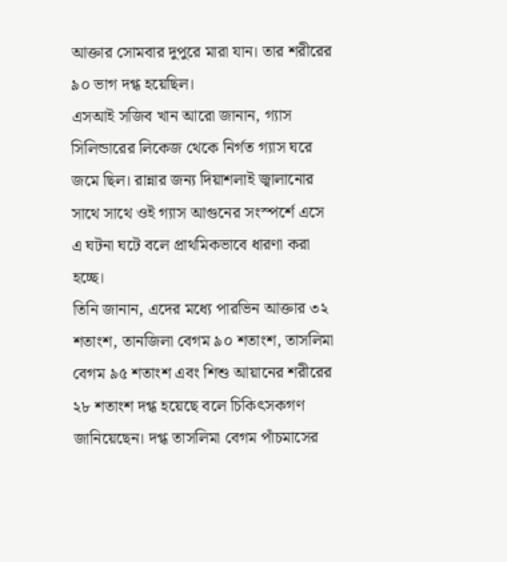আক্তার সোমবার দুপুরে মারা যান। তার শরীরের ৯০ ভাগ দগ্ধ হয়েছিল।
এসআই সজিব খান আরো জানান, গ্যাস সিলিন্ডারের লিকেজ থেকে নির্গত গ্যাস ঘরে জমে ছিল। রান্নার জন্য দিয়াশলাই জ্বালানোর সাথে সাথে ওই গ্যাস আগুনের সংস্পর্শে এসে এ ঘটনা ঘটে বলে প্রাথমিকভাবে ধারণা করা হচ্ছে।
তিনি জানান, এদের মধ্যে পারভিন আক্তার ৩২ শতাংশ, তানজিলা বেগম ৯০ শতাংশ, তাসলিমা বেগম ৯৫ শতাংশ এবং শিশু আয়ানের শরীরের ২৮ শতাংশ দগ্ধ হয়েছে বলে চিকিৎসকগণ জানিয়েছেন। দগ্ধ তাসলিমা বেগম পাঁচমাসের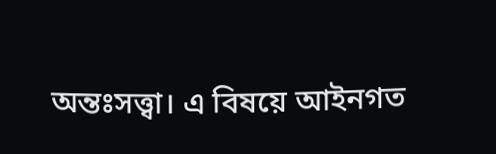অন্তঃসত্ত্বা। এ বিষয়ে আইনগত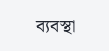ব্যবস্থা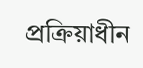প্রক্রিয়াধীন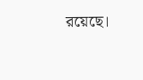রয়েছে।